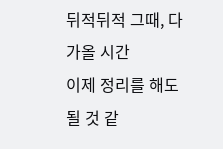뒤적뒤적 그때, 다가올 시간
이제 정리를 해도 될 것 같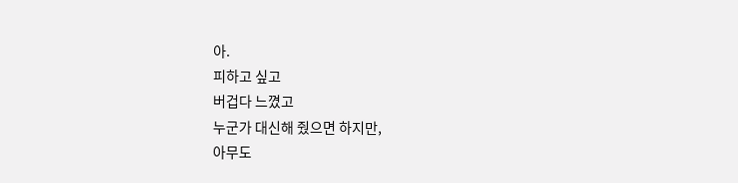아.
피하고 싶고
버겁다 느꼈고
누군가 대신해 줬으면 하지만,
아무도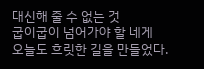대신해 줄 수 없는 것
굽이굽이 넘어가야 할 네게
오늘도 흐릿한 길을 만들었다.